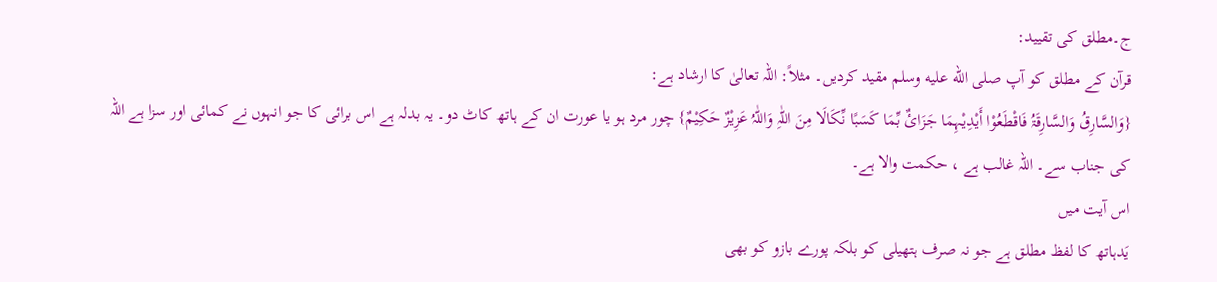ج۔مطلق کی تقیید:
قرآن کے مطلق کو آپ صلى الله عليه وسلم مقید کردیں۔ مثلاً: اللہ تعالیٰ کا ارشاد ہے:
{وَالسَّارِقُ وَالسَّارِقَۃُ فَاقْطَعُوْا أَیْدِیْہِمَا جَزَائٌ بِّمَا کَسَبًا نِّکَالَا مِنَ اللّٰہِ وَاللّٰہُ عَزِیْزٌ حَکِیْمٌ} چور مرد ہو یا عورت ان کے ہاتھ کاٹ دو۔ یہ بدلہ ہے اس برائی کا جو انہوں نے کمائی اور سزا ہے اللہ کی جناب سے۔ اللہ غالب ہے ، حکمت والا ہے۔
اس آیت میں
یَدہاتھ کا لفظ مطلق ہے جو نہ صرف ہتھیلی کو بلکہ پورے بازو کو بھی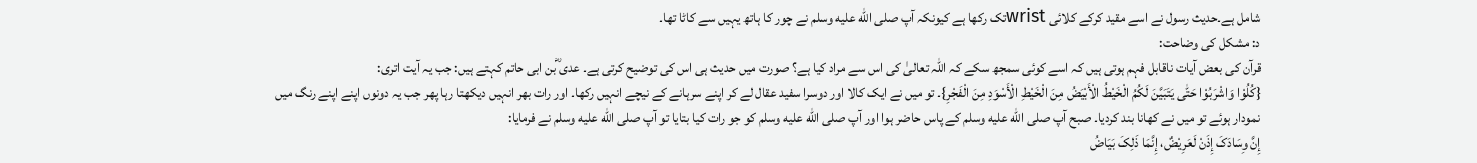شامل ہے۔حدیث رسول نے اسے مقید کرکے کلائی wristتک رکھا ہے کیونکہ آپ صلى الله عليه وسلم نے چور کا ہاتھ یہیں سے کاٹا تھا۔
د: مشکل کی وضاحت:
قرآن کی بعض آیات ناقابل فہم ہوتی ہیں کہ اسے کوئی سمجھ سکے کہ اللہ تعالیٰ کی اس سے مراد کیا ہے؟ صورت میں حدیث ہی اس کی توضیح کرتی ہے۔ عدی ؓبن ابی حاتم کہتے ہیں: جب یہ آیت اتری:
{کُلُوْا وَاشْرَبُوْا حَتّٰی یَتَبَیَّنَ لَکُمُ الْخَیْطُ الْأَبْیَضُ مِنَ الْخَیْطِ الْأَسْوَدِ مِنَ الْفَجْرِ}۔ تو میں نے ایک کالا اور دوسرا سفید عقال لے کر اپنے سرہانے کے نیچے انہیں رکھا۔ اور رات بھر انہیں دیکھتا رہا پھر جب یہ دونوں اپنے اپنے رنگ میں نمودار ہوئے تو میں نے کھانا بند کردیا۔ صبح آپ صلى الله عليه وسلم کے پاس حاضر ہوا اور آپ صلى الله عليه وسلم کو جو رات کیا بتایا تو آپ صلى الله عليه وسلم نے فرمایا:
إِنَّ وِسَادَکَ إِذَنْ لَعَرِیْضٌ، إِنَّمَا ذَلِکَ بَیَاضُ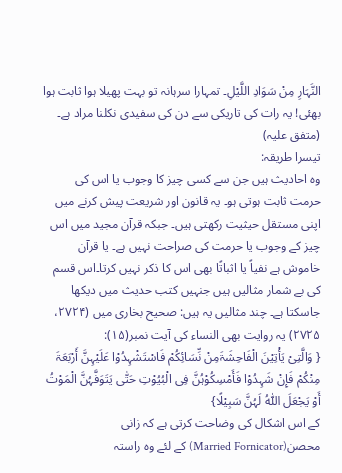النَّہَارِ مِنْ سَوَادِ اللَّیْلِ۔ تمہارا سرہانہ تو بہت پھیلا ہوا ثابت ہوا بھئی! یہ رات کی تاریکی سے دن کی سفیدی نکلنا مراد ہے۔ (متفق علیہ)
تیسرا طریقہ:
وہ احادیث ہیں جن سے کسی چیز کا وجوب یا اس کی حرمت ثابت ہوتی ہو۔ یہ قانون اور شریعت پیش کرنے میں اپنی مستقل حیثیت رکھتی ہیں۔ جبکہ قرآن مجید میں اس چیز کے وجوب یا حرمت کی صراحت نہیں ہے۔ یا قرآن خاموش ہے نفیاً یا اثباتًا بھی اس کا ذکر نہیں کرتا۔اس قسم کی بے شمار مثالیں ہیں جنہیں کتب حدیث میں دیکھا جاسکتا ہے۔ چند مثالیں یہ ہیں: صحیح بخاری میں (۲۷۲۴، ۲۷۲۵) یہ روایت بھی النساء کی آیت نمبر(۱۵):
{ وَالَّتِیْ یَأْتِیْنَ الْفَاحِشَۃَمِنْ نِّسَائِکُمْ فَاسْتَشْہِدُوْا عَلَیْہِنَّ أَرْبَعَۃَ مِنْکُمْ فَإِنْ شَہِدُوْا فَأَمْسِکُوْہُنَّ فِی الْبُیُوْتِ حَتّٰی یَتَوَفَّہُنَّ الْمَوْتُ أَوْ یَجْعَلَ اللّٰہُ لَہُنَّ سَبِیْلًا}
کے اس اشکال کی وضاحت کرتی ہے کہ زانی محصن(Married Fornicator) کے لئے وہ راستہ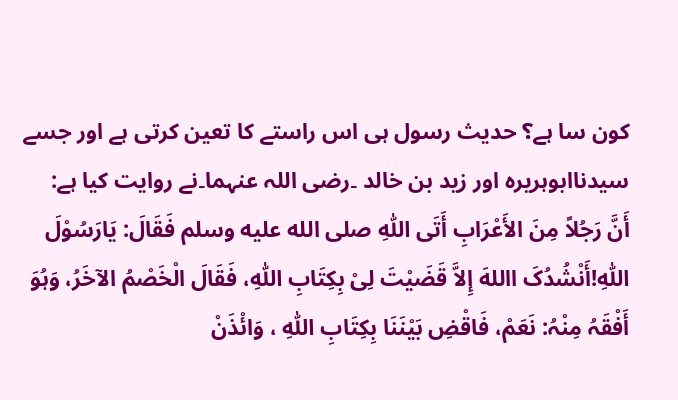کون سا ہے؟ حدیث رسول ہی اس راستے کا تعین کرتی ہے اور جسے سیدناابوہریرہ اور زید بن خالد ۔رضی اللہ عنہما۔نے روایت کیا ہے:
أَنَّ رَجُلاً مِنَ الأَعْرَابِ أَتَی اللّٰہِ صلى الله عليه وسلم فَقَالَ: یَارَسُوْلَ اللّٰہِ!أَنْشُدُکَ االلهَ إِلاَّ قَضَیْتَ لِیْ بِکِتَابِ اللّٰہِ، فَقَالَ الْخَصْمُ الآخَرُ، وَہُوَ أَفْقَہُ مِنْہُ: نَعَمْ، فَاقْضِ بَیْنَنَا بِکِتَابِ اللّٰہِ ، وَائْذَنْ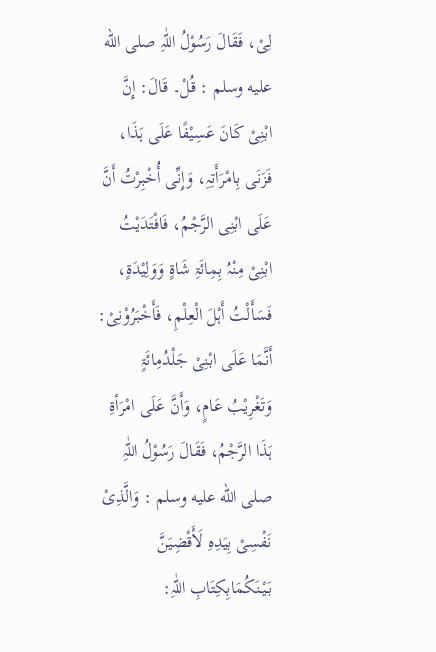لِیْ، فَقَالَ رَسُوْلُ اللّٰہِ صلى الله عليه وسلم : قُلْ۔ قَالَ: إِنَّ ابْنِیْ کَانَ عَسِیْفًا عَلَی ہَذَا، فَزَنَی بِامْرَأَتِہِ، وَإِنِّی أُخْبِرْتُ أَنَّ عَلَی ابْنِی الرَّجْمُ، فَافْتَدَیْتُ ابْنِیْ مِنْہُ بِمِائَۃِ شَاۃٍ وَوَلِیْدَۃٍ، فَسَأَلْتُ أَہْلَ الْعِلْمِ، فَأَخْبَرُوْنِیْ: أَنَّمَا عَلَی ابْنِیْ جَلْدُمِائَۃٍ وَتَغْرِیْبُ عَامٍ، وَأَنَّ عَلَی امْرَأۃِ ہَذَا الرَّجْمُ، فَقَالَ رَسُوْلُ اللّٰہِ صلى الله عليه وسلم : وَالَّذِیْ نَفْسِیْ بِیَدِہِ لَأَقْضِیَنَّ بَیْنَکُمَابِکِتَابِ اللّٰہِ: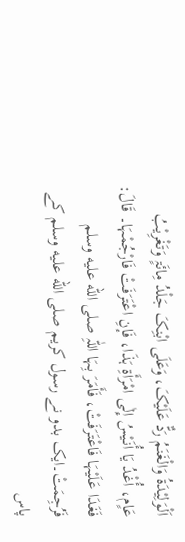اَلْوَلِیْدَۃُ وَالْغَنَمُ رَدٌّ عَلَیْکَ، وَعَلَی ابْنِکَ جَلْدُ مِائَۃٍ وَتَغْرِیْبُ عَاٍم، أُغْدُ یَا أُنَیْسُ إِلٰی امْرَأَۃِ ہَذَا، فَإنِ اعْتَرَفَتْ فَارْجُمْہَا۔ قَالَ: فَغَدَا عَلَیْہَا فَاعْتَرَفَتْ، فَأَمَرَ بِہَا اللّٰہِ صلى الله عليه وسلم فَرُجِمَتْ۔ایک بدو نے رسول کریم صلى الله عليه وسلم کے پاس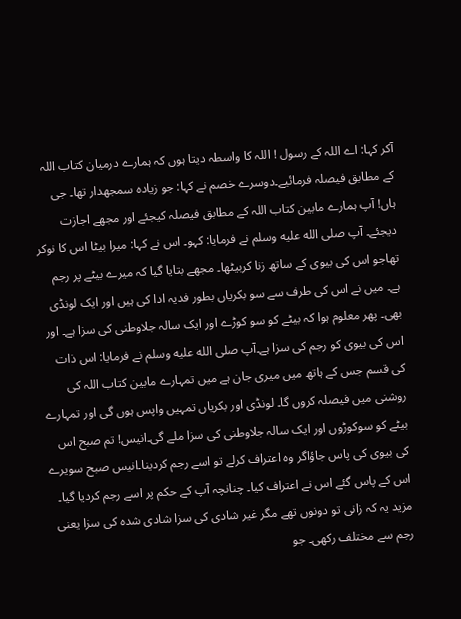آکر کہا: اے اللہ کے رسول ! اللہ کا واسطہ دیتا ہوں کہ ہمارے درمیان کتاب اللہ کے مطابق فیصلہ فرمائیے۔دوسرے خصم نے کہا: جو زیادہ سمجھدار تھا۔ جی ہاں! آپ ہمارے مابین کتاب اللہ کے مطابق فیصلہ کیجئے اور مجھے اجازت دیجئے۔ آپ صلى الله عليه وسلم نے فرمایا: کہو۔ اس نے کہا: میرا بیٹا اس کا نوکر تھاجو اس کی بیوی کے ساتھ زنا کربیٹھا۔ مجھے بتایا گیا کہ میرے بیٹے پر رجم ہے۔ میں نے اس کی طرف سے سو بکریاں بطور فدیہ ادا کی ہیں اور ایک لونڈی بھی۔ پھر معلوم ہوا کہ بیٹے کو سو کوڑے اور ایک سالہ جلاوطنی کی سزا ہے۔ اور اس کی بیوی کو رجم کی سزا ہے۔آپ صلى الله عليه وسلم نے فرمایا: اس ذات کی قسم جس کے ہاتھ میں میری جان ہے میں تمہارے مابین کتاب اللہ کی روشنی میں فیصلہ کروں گا۔ لونڈی اور بکریاں تمہیں واپس ہوں گی اور تمہارے بیٹے کو سوکوڑوں اور ایک سالہ جلاوطنی کی سزا ملے گی۔انیس! تم صبح اس کی بیوی کی پاس جاؤاگر وہ اعتراف کرلے تو اسے رجم کردینا۔انیس صبح سویرے اس کے پاس گئے اس نے اعتراف کیا۔ چنانچہ آپ کے حکم پر اسے رجم کردیا گیا۔
مزید یہ کہ زانی تو دونوں تھے مگر غیر شادی کی سزا شادی شدہ کی سزا یعنی رجم سے مختلف رکھی۔ جو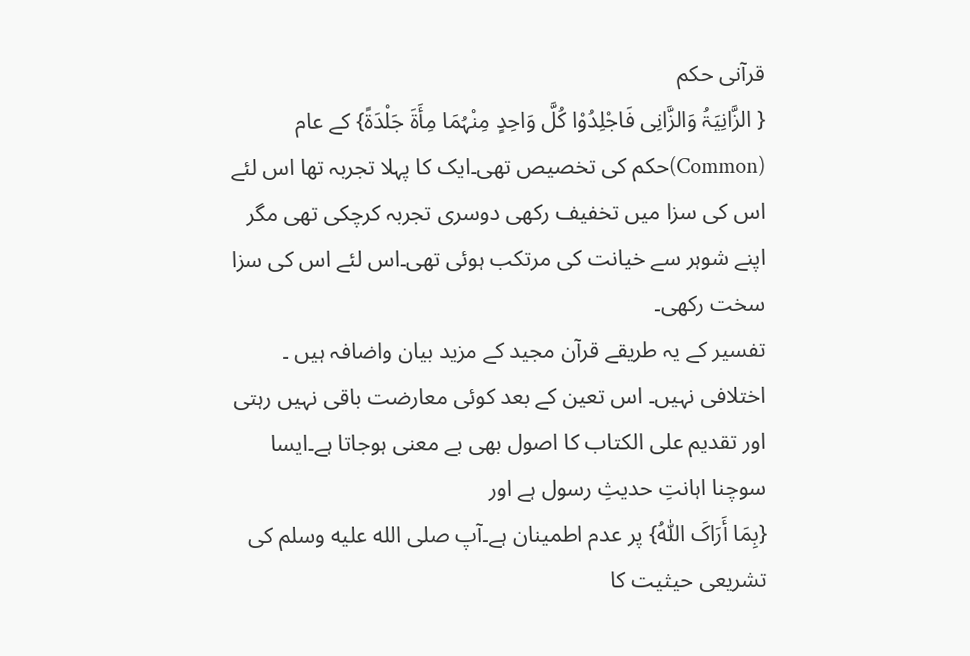قرآنی حکم
{ الزَّانِیَۃُ وَالزَّانِی فَاجْلِدُوْا کُلَّ وَاحِدٍ مِنْہُمَا مِأَۃَ جَلْدَۃً} کے عام (Common)حکم کی تخصیص تھی۔ایک کا پہلا تجربہ تھا اس لئے اس کی سزا میں تخفیف رکھی دوسری تجربہ کرچکی تھی مگر اپنے شوہر سے خیانت کی مرتکب ہوئی تھی۔اس لئے اس کی سزا سخت رکھی۔
تفسیر کے یہ طریقے قرآن مجید کے مزید بیان واضافہ ہیں ۔ اختلافی نہیں۔ اس تعین کے بعد کوئی معارضت باقی نہیں رہتی اور تقدیم علی الکتاب کا اصول بھی بے معنی ہوجاتا ہے۔ایسا سوچنا اہانتِ حدیثِ رسول ہے اور
{بِمَا أَرَاکَ اللّٰہُ} پر عدم اطمینان ہے۔آپ صلى الله عليه وسلم کی تشریعی حیثیت کا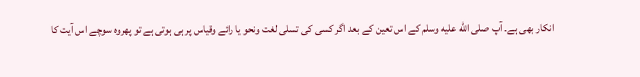انکار بھی ہے۔ آپ صلى الله عليه وسلم کے اس تعین کے بعد اگر کسی کی تسلی لغت ونحو یا رائے وقیاس پر ہی ہوتی ہے تو پھروہ سوچے اس آیت کا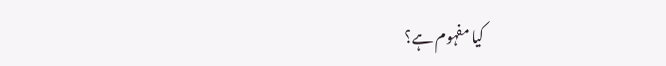کیا مفہوم ہے؟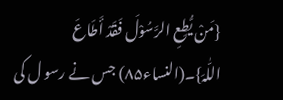{مَنْ یُّطِعِ الرَّسُوْلَ فَقَدْ أَطَاعَ اللّٰہَ}۔(النساء۸۵) جس نے رسو ل کی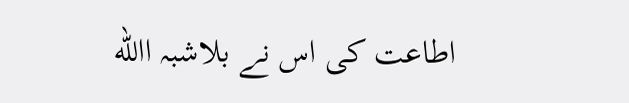اطاعت کی اس نے بلاشبہ االله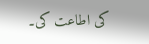کی اطاعت کی۔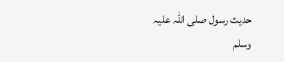حدیث رسول صلی اللہ علیہ وسلم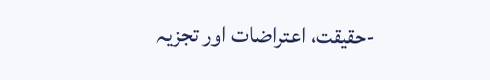-حقیقت، اعتراضات اور تجزیہ